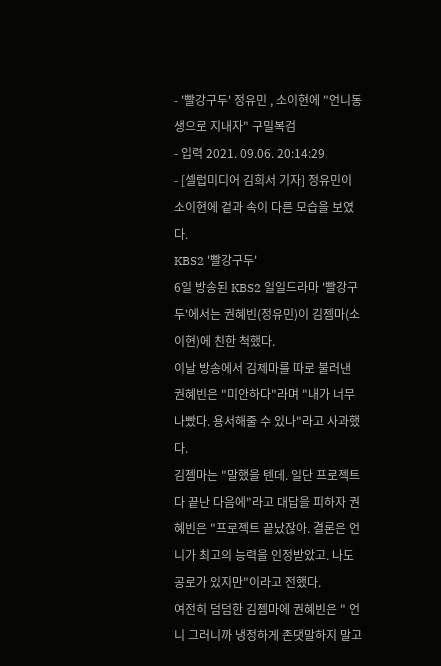- '빨강구두' 정유민 , 소이현에 "언니동생으로 지내자" 구밀복검
- 입력 2021. 09.06. 20:14:29
- [셀럽미디어 김희서 기자] 정유민이 소이현에 겉과 속이 다른 모습을 보였다.
KBS2 '빨강구두'
6일 방송된 KBS2 일일드라마 '빨강구두'에서는 권혜빈(정유민)이 김젬마(소이현)에 친한 척했다.
이날 방송에서 김제마를 따로 불러낸 권혜빈은 "미안하다"라며 "내가 너무 나빴다. 용서해줄 수 있나"라고 사과했다.
김젬마는 "말했을 텐데. 일단 프로젝트 다 끝난 다음에"라고 대답을 피하자 권혜빈은 "프로젝트 끝났잖아. 결론은 언니가 최고의 능력을 인정받았고. 나도 공로가 있지만"이라고 전했다.
여전히 덤덤한 김젬마에 권혜빈은 " 언니 그러니까 냉정하게 존댓말하지 말고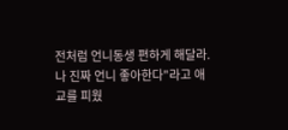전처럼 언니동생 편하게 해달라. 나 진짜 언니 좋아한다"라고 애교를 피웠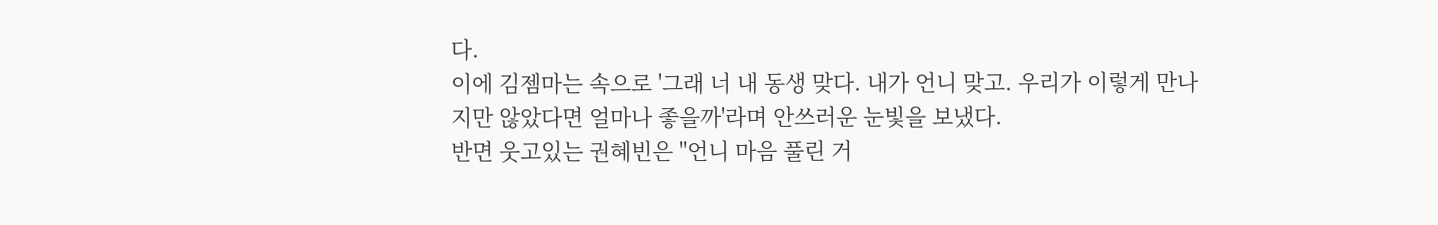다.
이에 김젬마는 속으로 '그래 너 내 동생 맞다. 내가 언니 맞고. 우리가 이렇게 만나지만 않았다면 얼마나 좋을까'라며 안쓰러운 눈빛을 보냈다.
반면 웃고있는 권혜빈은 "언니 마음 풀린 거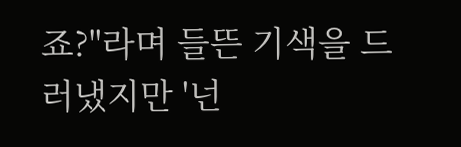죠?"라며 들뜬 기색을 드러냈지만 '넌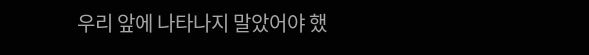우리 앞에 나타나지 말았어야 했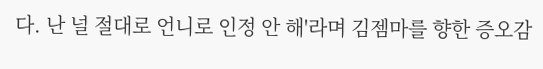다. 난 널 절대로 언니로 인정 안 해'라며 김젬마를 향한 증오감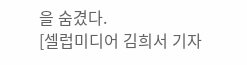을 숨겼다.
[셀럽미디어 김희서 기자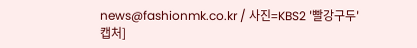news@fashionmk.co.kr / 사진=KBS2 '빨강구두' 캡처]